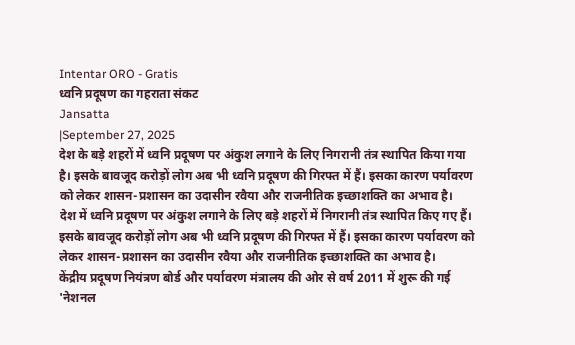Intentar ORO - Gratis
ध्वनि प्रदूषण का गहराता संकट
Jansatta
|September 27, 2025
देश के बड़े शहरों में ध्वनि प्रदूषण पर अंकुश लगाने के लिए निगरानी तंत्र स्थापित किया गया है। इसके बावजूद करोड़ों लोग अब भी ध्वनि प्रदूषण की गिरफ्त में हैं। इसका कारण पर्यावरण को लेकर शासन-प्रशासन का उदासीन रवैया और राजनीतिक इच्छाशक्ति का अभाव है।
देश में ध्वनि प्रदूषण पर अंकुश लगाने के लिए बड़े शहरों में निगरानी तंत्र स्थापित किए गए हैं। इसके बावजूद करोड़ों लोग अब भी ध्वनि प्रदूषण की गिरफ्त में हैं। इसका कारण पर्यावरण को लेकर शासन-प्रशासन का उदासीन रवैया और राजनीतिक इच्छाशक्ति का अभाव है।
केंद्रीय प्रदूषण नियंत्रण बोर्ड और पर्यावरण मंत्रालय की ओर से वर्ष 2011 में शुरू की गई 'नेशनल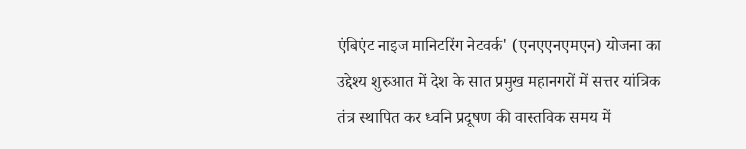एंबिएंट नाइज मानिटरिंग नेटवर्क' (एनएएनएमएन) योजना का उद्देश्य शुरुआत में देश के सात प्रमुख महानगरों में सत्तर यांत्रिक तंत्र स्थापित कर ध्वनि प्रदूषण की वास्तविक समय में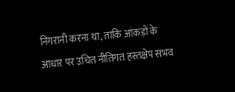निगरानी करना था, ताकि आंकड़ों के आधार पर उचित नीतिगत हस्तक्षेप संभव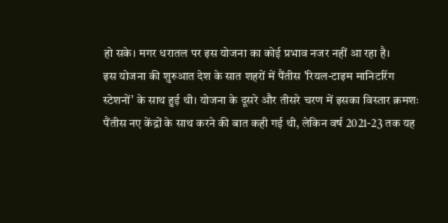हो सके। मगर धरातल पर इस योजना का कोई प्रभाव नजर नहीं आ रहा है।
इस योजना की शुरुआत देश के सात शहरों में पैंतीस 'रियल-टाइम मानिटरिंग स्टेशनों' के साथ हुई थी। योजना के दूसरे और तीसरे चरण में इसका विस्तार क्रमशः पैंतीस नए केंद्रों के साथ करने की बात कही गई थी, लेकिन वर्ष 2021-23 तक यह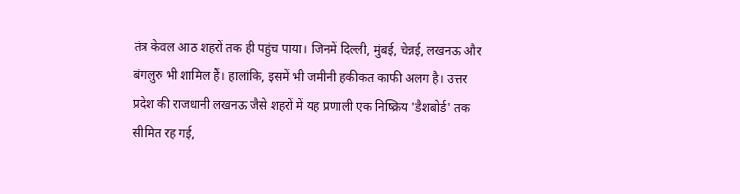तंत्र केवल आठ शहरों तक ही पहुंच पाया। जिनमें दिल्ली, मुंबई, चेन्नई, लखनऊ और बंगलुरु भी शामिल हैं। हालांकि, इसमें भी जमीनी हकीकत काफी अलग है। उत्तर प्रदेश की राजधानी लखनऊ जैसे शहरों में यह प्रणाली एक निष्क्रिय 'डैशबोर्ड' तक सीमित रह गई,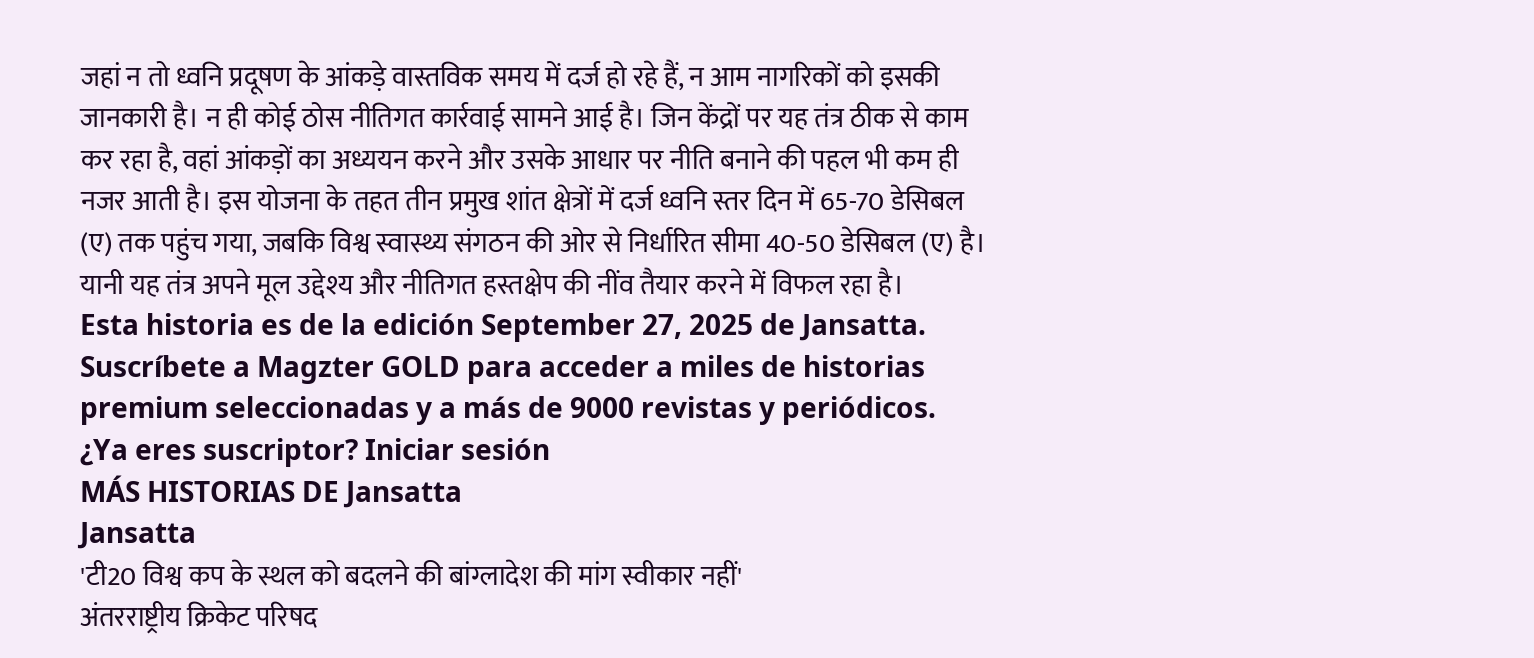जहां न तो ध्वनि प्रदूषण के आंकड़े वास्तविक समय में दर्ज हो रहे हैं, न आम नागरिकों को इसकी जानकारी है। न ही कोई ठोस नीतिगत कार्रवाई सामने आई है। जिन केंद्रों पर यह तंत्र ठीक से काम कर रहा है, वहां आंकड़ों का अध्ययन करने और उसके आधार पर नीति बनाने की पहल भी कम ही नजर आती है। इस योजना के तहत तीन प्रमुख शांत क्षेत्रों में दर्ज ध्वनि स्तर दिन में 65-70 डेसिबल (ए) तक पहुंच गया, जबकि विश्व स्वास्थ्य संगठन की ओर से निर्धारित सीमा 40-50 डेसिबल (ए) है। यानी यह तंत्र अपने मूल उद्देश्य और नीतिगत हस्तक्षेप की नींव तैयार करने में विफल रहा है।
Esta historia es de la edición September 27, 2025 de Jansatta.
Suscríbete a Magzter GOLD para acceder a miles de historias premium seleccionadas y a más de 9000 revistas y periódicos.
¿Ya eres suscriptor? Iniciar sesión
MÁS HISTORIAS DE Jansatta
Jansatta
'टी20 विश्व कप के स्थल को बदलने की बांग्लादेश की मांग स्वीकार नहीं'
अंतरराष्ट्रीय क्रिकेट परिषद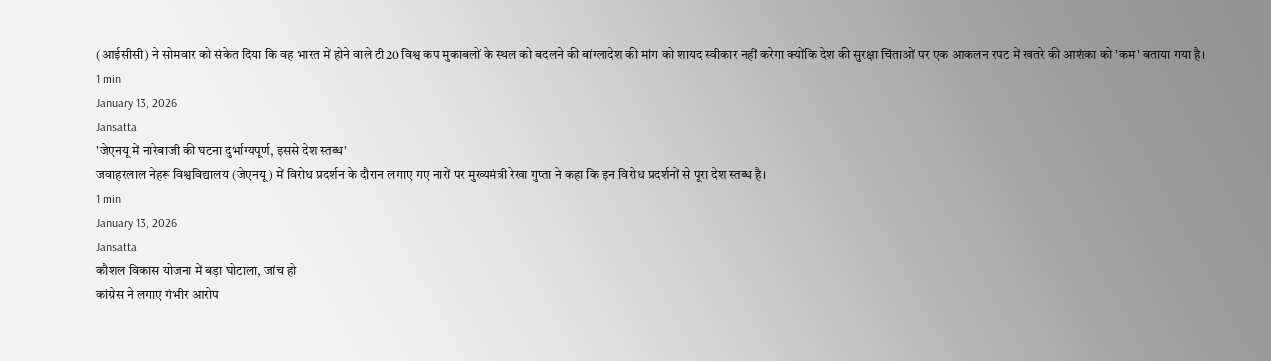(आईसीसी) ने सोमवार को संकेत दिया कि वह भारत में होने वाले टी20 विश्व कप मुकाबलों के स्थल को बदलने की बांग्लादेश की मांग को शायद स्वीकार नहीं करेगा क्योंकि देश की सुरक्षा चिंताओं पर एक आकलन रपट में खतरे की आशंका को 'कम' बताया गया है।
1 min
January 13, 2026
Jansatta
'जेएनयू में नारेबाजी की घटना दुर्भाग्यपूर्ण, इससे देश स्तब्ध'
जवाहरलाल नेहरू विश्वविद्यालय (जेएनयू) में विरोध प्रदर्शन के दौरान लगाए गए नारों पर मुख्यमंत्री रेखा गुप्ता ने कहा कि इन विरोध प्रदर्शनों से पूरा देश स्तब्ध है।
1 min
January 13, 2026
Jansatta
कौशल विकास योजना में बड़ा घोटाला, जांच हो
कांग्रेस ने लगाए गंभीर आरोप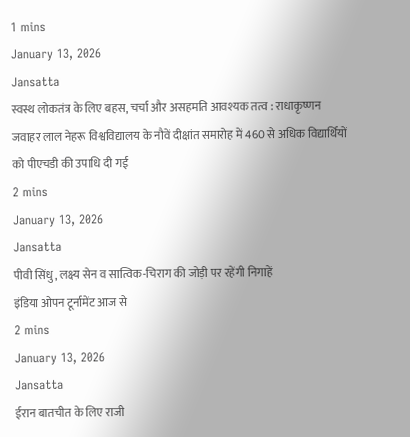1 mins
January 13, 2026
Jansatta
स्वस्थ लोकतंत्र के लिए बहस, चर्चा और असहमति आवश्यक तत्व : राधाकृष्णन
जवाहर लाल नेहरू विश्वविद्यालय के नौवें दीक्षांत समारोह में 460 से अधिक विद्यार्थियों को पीएचडी की उपाधि दी गई
2 mins
January 13, 2026
Jansatta
पीवी सिंधु, लक्ष्य सेन व सात्विक-चिराग की जोड़ी पर रहेंगी निगाहें
इंडिया ओपन टूर्नामेंट आज से
2 mins
January 13, 2026
Jansatta
ईरान बातचीत के लिए राजी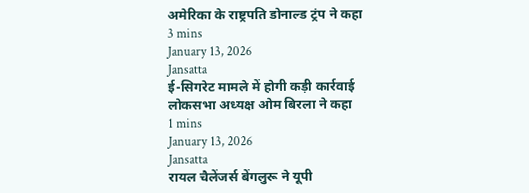अमेरिका के राष्ट्रपति डोनाल्ड ट्रंप ने कहा
3 mins
January 13, 2026
Jansatta
ई-सिगरेट मामले में होगी कड़ी कार्रवाई
लोकसभा अध्यक्ष ओम बिरला ने कहा
1 mins
January 13, 2026
Jansatta
रायल चैलेंजर्स बेंगलुरू ने यूपी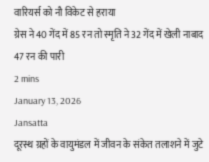वारियर्स को नौ विकेट से हराया
ग्रेस ने 40 गेंद में 85 रन तो स्मृति ने 32 गेंद में खेली नाबाद 47 रन की पारी
2 mins
January 13, 2026
Jansatta
दूरस्थ ग्रहों के वायुमंडल में जीवन के संकेत तलाशने में जुटे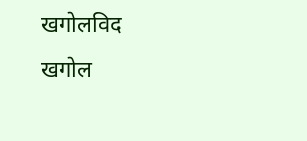खगोलविद
खगोल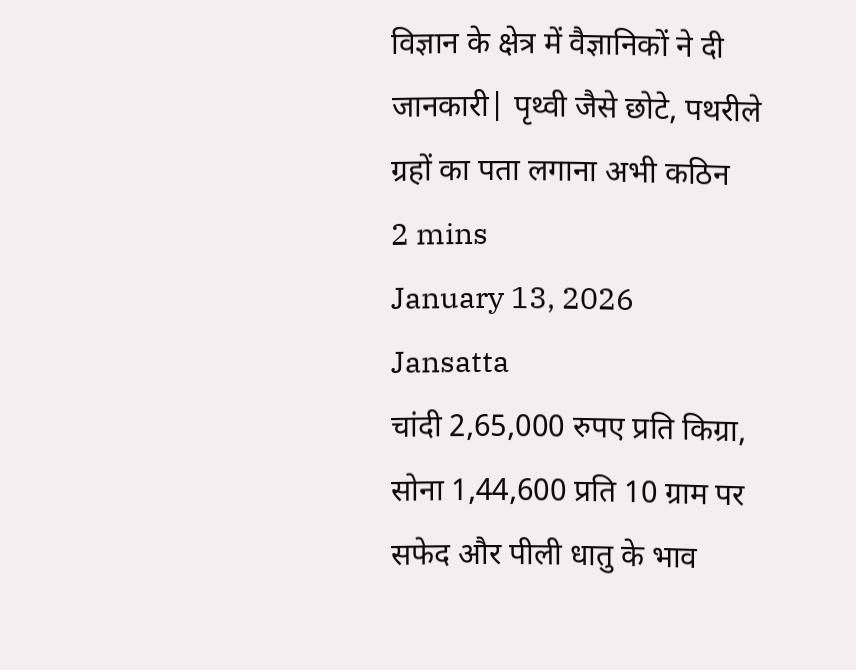विज्ञान के क्षेत्र में वैज्ञानिकों ने दी जानकारी| पृथ्वी जैसे छोटे, पथरीले ग्रहों का पता लगाना अभी कठिन
2 mins
January 13, 2026
Jansatta
चांदी 2,65,000 रुपए प्रति किग्रा, सोना 1,44,600 प्रति 10 ग्राम पर
सफेद और पीली धातु के भाव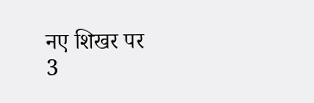नए शिखर पर
3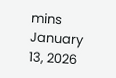mins
January 13, 2026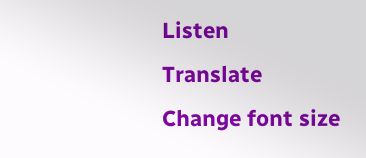Listen
Translate
Change font size